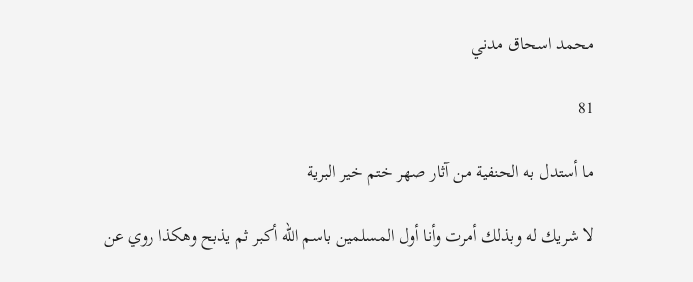محمد اسحاق مدني

81

ما أستدل به الحنفية من آثار صهر ختم خير البرية

لا شريك له وبذلك أمرت وأنا أول المسلمين باسم الله أكبر ثم يذبح وهكذا روي عن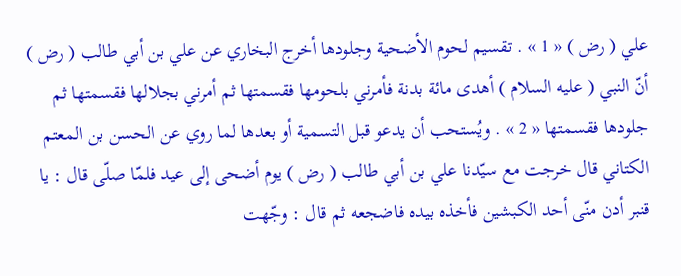علي ( رض ) « 1 » . تقسيم لحوم الأضحية وجلودها أخرج البخاري عن علي بن أبي طالب ( رض ) أنّ النبي ( عليه السلام ) أهدى مائة بدنة فأمرني بلحومها فقسمتها ثم أمرني بجلالها فقسمتها ثم جلودها فقسمتها « 2 » . ويُستحب أن يدعو قبل التسمية أو بعدها لما روي عن الحسن بن المعتم الكتاني قال خرجت مع سيّدنا علي بن أبي طالب ( رض ) يوم أضحى إلى عيد فلمّا صلّى قال : يا قنبر أدن منّى أحد الكبشين فأخذه بيده فاضجعه ثم قال : وجّهت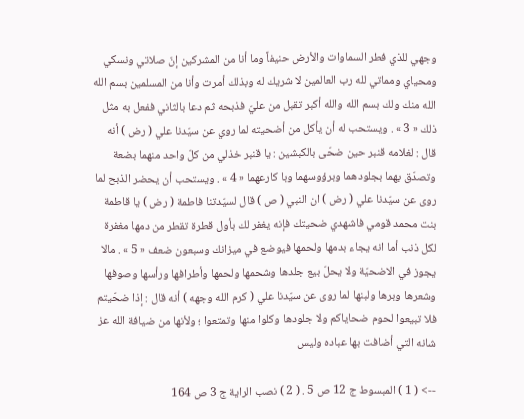وجهي للذي فطر السماوات والأرض حنيفاً وما أنا من المشركين إنّ صلاتي ونسكي ومحياي ومماتي لله رب العالمين لا شريك له وبذلك أمرت وأنا من المسلمين بسم الله الله منك ولك بسم الله والله أكبر تقبل من عليّ فذبحه ثم دعا بالثاني ففعل به مثل ذلك « 3 » . ويستحب له أن يأكل من أضحيته لما روي عن سيّدنا علي ( رض ) أنه قال : لغلامه قنبر حين ضحّى بالكبشين : يا قنبر خذلي من كلّ واحد منهما بضعة وتصدّق بهما بجلودهما وبرؤوسهما وبا كارعهما « 4 » . ويستحب أن يحضر الذبح لما روى عن سيّدنا علي ( رض ) ان النبي ( ص ) قال لسيّدتنا فاطمة ( رض ) يا قاطمة بنت محمد قومي فاشهدي ضحيتك فإنه يغفر لك بأول قطرة تقطر من دمها مغفرة لكل ذنب أما انه يجاء بدمها ولحمها فيوضع في ميزانك وسبعون ضعف « 5 » . مالا يجوز في الاضحيّة ولا يحلّ بيع جلدها وشحمها ولحمها وأطرافها ورأسها وصوفها وشعرها وبرها ولبنها لما روى عن سيّدنا علي ( كرم الله وجهه ) أنه قال : إذا ضحّيتم فلا تبيعوا لحوم ضحاياكم ولا جلودها وكلوا منها وتمتعوا ؛ ولأنها من ضيافة الله عز شانه التي أضافت بها عباده وليس

--> ( 1 ) المبسوط ج 12 ص 5 . ( 2 ) نصب الراية ج 3 ص 164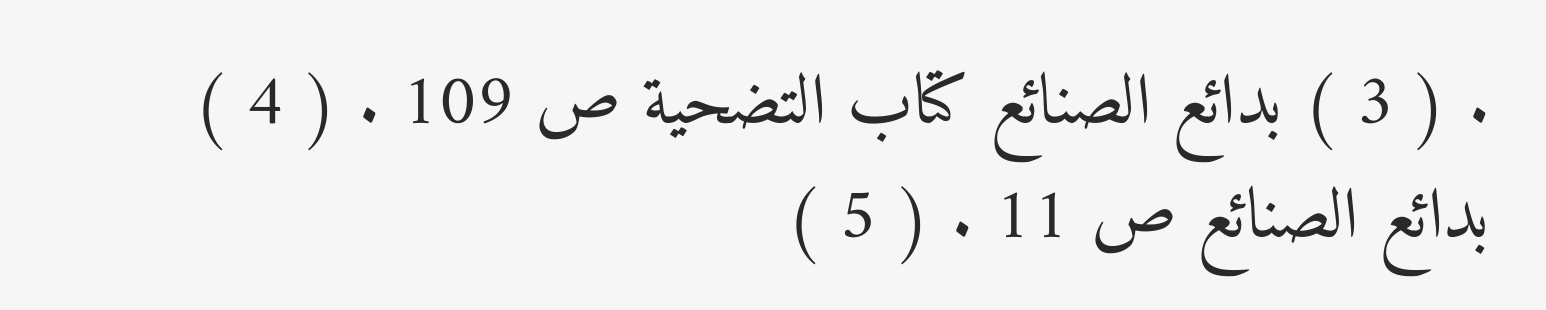. ( 3 ) بدائع الصنائع كتاب التضحية ص 109 . ( 4 ) بدائع الصنائع ص 11 . ( 5 )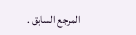المرجع السابق .